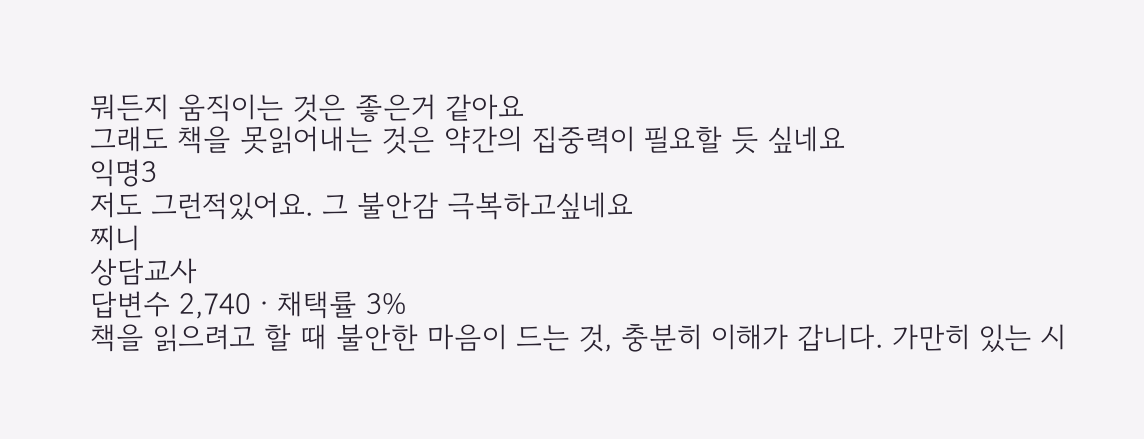뭐든지 움직이는 것은 좋은거 같아요
그래도 책을 못읽어내는 것은 약간의 집중력이 필요할 듯 싶네요
익명3
저도 그런적있어요. 그 불안감 극복하고싶네요
찌니
상담교사
답변수 2,740ㆍ채택률 3%
책을 읽으려고 할 때 불안한 마음이 드는 것, 충분히 이해가 갑니다. 가만히 있는 시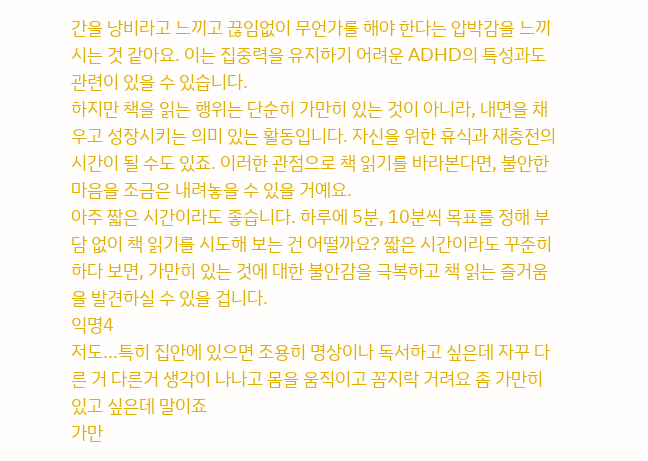간을 낭비라고 느끼고 끊임없이 무언가를 해야 한다는 압박감을 느끼시는 것 같아요. 이는 집중력을 유지하기 어려운 ADHD의 특성과도 관련이 있을 수 있습니다.
하지만 책을 읽는 행위는 단순히 가만히 있는 것이 아니라, 내면을 채우고 성장시키는 의미 있는 활동입니다. 자신을 위한 휴식과 재충전의 시간이 될 수도 있죠. 이러한 관점으로 책 읽기를 바라본다면, 불안한 마음을 조금은 내려놓을 수 있을 거예요.
아주 짧은 시간이라도 좋습니다. 하루에 5분, 10분씩 목표를 정해 부담 없이 책 읽기를 시도해 보는 건 어떨까요? 짧은 시간이라도 꾸준히 하다 보면, 가만히 있는 것에 대한 불안감을 극복하고 책 읽는 즐거움을 발견하실 수 있을 겁니다.
익명4
저도...특히 집안에 있으면 조용히 명상이나 독서하고 싶은데 자꾸 다른 거 다른거 생각이 나나고 몸을 움직이고 꼼지락 거려요 좀 가만히있고 싶은데 말이죠
가만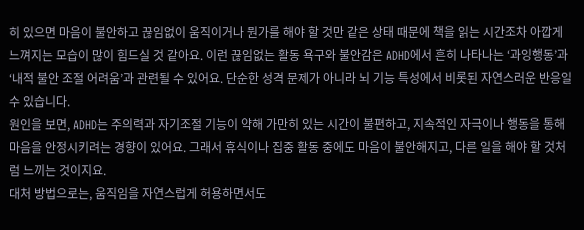히 있으면 마음이 불안하고 끊임없이 움직이거나 뭔가를 해야 할 것만 같은 상태 때문에 책을 읽는 시간조차 아깝게 느껴지는 모습이 많이 힘드실 것 같아요. 이런 끊임없는 활동 욕구와 불안감은 ADHD에서 흔히 나타나는 ‘과잉행동’과 ‘내적 불안 조절 어려움’과 관련될 수 있어요. 단순한 성격 문제가 아니라 뇌 기능 특성에서 비롯된 자연스러운 반응일 수 있습니다.
원인을 보면, ADHD는 주의력과 자기조절 기능이 약해 가만히 있는 시간이 불편하고, 지속적인 자극이나 행동을 통해 마음을 안정시키려는 경향이 있어요. 그래서 휴식이나 집중 활동 중에도 마음이 불안해지고, 다른 일을 해야 할 것처럼 느끼는 것이지요.
대처 방법으로는, 움직임을 자연스럽게 허용하면서도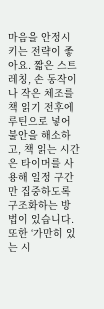마음을 안정시키는 전략이 좋아요. 짧은 스트레칭, 손 동작이나 작은 체조를 책 읽기 전후에 루틴으로 넣어 불안을 해소하고, 책 읽는 시간은 타이머를 사용해 일정 구간만 집중하도록 구조화하는 방법이 있습니다. 또한 ‘가만히 있는 시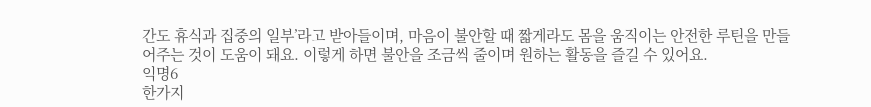간도 휴식과 집중의 일부’라고 받아들이며, 마음이 불안할 때 짧게라도 몸을 움직이는 안전한 루틴을 만들어주는 것이 도움이 돼요. 이렇게 하면 불안을 조금씩 줄이며 원하는 활동을 즐길 수 있어요.
익명6
한가지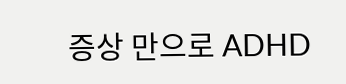증상 만으로 ADHD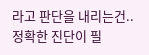라고 판단을 내리는건..
정확한 진단이 필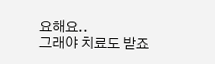요해요..
그래야 치료도 받죠